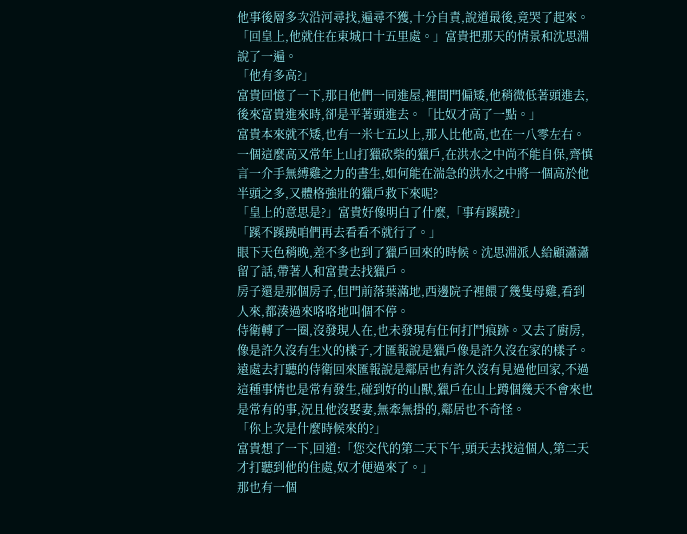他事後層多次沿河尋找,遍尋不獲,十分自責,說道最後,竟哭了起來。
「回皇上,他就住在東城口十五里處。」富貴把那天的情景和沈思淵說了一遍。
「他有多高?」
富貴回憶了一下,那日他們一同進屋,裡間門偏矮,他稍微低著頭進去,後來富貴進來時,卻是平著頭進去。「比奴才高了一點。」
富貴本來就不矮,也有一米七五以上,那人比他高,也在一八零左右。一個這麼高又常年上山打獵砍柴的獵戶,在洪水之中尚不能自保,齊慎言一介手無縛雞之力的書生,如何能在湍急的洪水之中將一個高於他半頭之多,又體格強壯的獵戶救下來呢?
「皇上的意思是?」富貴好像明白了什麼,「事有蹊蹺?」
「蹊不蹊蹺咱們再去看看不就行了。」
眼下天色稍晚,差不多也到了獵戶回來的時候。沈思淵派人給顧瀟瀟留了話,帶著人和富貴去找獵戶。
房子還是那個房子,但門前落葉滿地,西邊院子裡餵了幾隻母雞,看到人來,都湊過來咯咯地叫個不停。
侍衛轉了一圈,沒發現人在,也未發現有任何打鬥痕跡。又去了廚房,像是許久沒有生火的樣子,才匯報說是獵戶像是許久沒在家的樣子。
遠處去打聽的侍衛回來匯報說是鄰居也有許久沒有見過他回家,不過這種事情也是常有發生,碰到好的山獸,獵戶在山上蹲個幾天不會來也是常有的事,況且他沒娶妻,無牽無掛的,鄰居也不奇怪。
「你上次是什麼時候來的?」
富貴想了一下,回道:「您交代的第二天下午,頭天去找這個人,第二天才打聽到他的住處,奴才便過來了。」
那也有一個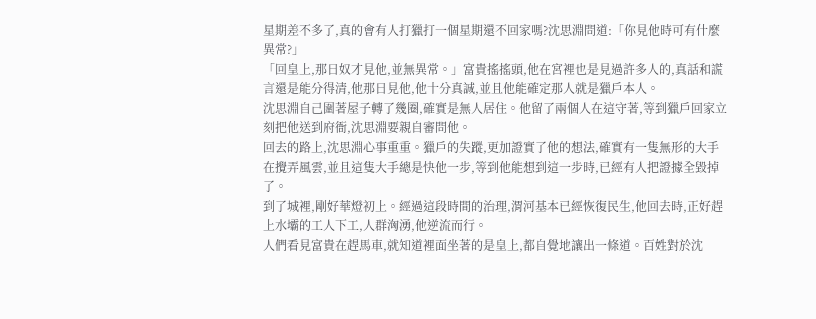星期差不多了,真的會有人打獵打一個星期還不回家嗎?沈思淵問道:「你見他時可有什麼異常?」
「回皇上,那日奴才見他,並無異常。」富貴搖搖頭,他在宮裡也是見過許多人的,真話和謊言還是能分得清,他那日見他,他十分真誠,並且他能確定那人就是獵戶本人。
沈思淵自己圍著屋子轉了幾圈,確實是無人居住。他留了兩個人在這守著,等到獵戶回家立刻把他送到府衙,沈思淵要親自審問他。
回去的路上,沈思淵心事重重。獵戶的失蹤,更加證實了他的想法,確實有一隻無形的大手在攪弄風雲,並且這隻大手總是快他一步,等到他能想到這一步時,已經有人把證據全毀掉了。
到了城裡,剛好華燈初上。經過這段時間的治理,渭河基本已經恢復民生,他回去時,正好趕上水壩的工人下工,人群洶湧,他逆流而行。
人們看見富貴在趕馬車,就知道裡面坐著的是皇上,都自覺地讓出一條道。百姓對於沈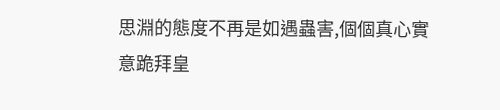思淵的態度不再是如遇蟲害,個個真心實意跪拜皇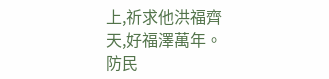上,祈求他洪福齊天,好福澤萬年。
防民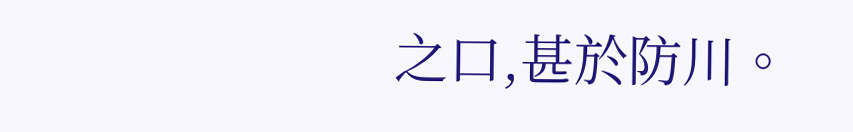之口,甚於防川。